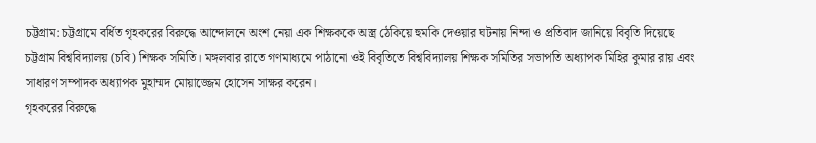চট্টগ্রাম: চট্টগ্রামে বর্ধিত গৃহকরের বিরুদ্ধে আন্দোলনে অংশ নেয়া এক শিক্ষককে অস্ত্র ঠেকিয়ে হুমকি দেওয়ার ঘটনায় নিন্দা ও প্রতিবাদ জানিয়ে বিবৃতি দিয়েছে চট্টগ্রাম বিশ্ববিদ্যালয় (চবি) শিক্ষক সমিতি। মঙ্গলবার রাতে গণমাধ্যমে পাঠানো ওই বিবৃতিতে বিশ্ববিদ্যালয় শিক্ষক সমিতির সভাপতি অধ্যাপক মিহির কুমার রায় এবং সাধারণ সম্পাদক অধ্যাপক মুহাম্মদ মোয়াজ্জেম হোসেন সাক্ষর করেন।
গৃহকরের বিরুদ্ধে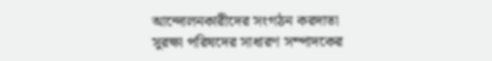আন্দোলনকারীদের সংগঠন করদাতা সুরক্ষা পরিষদের সাধারণ সম্পাদকের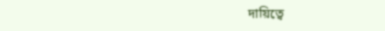দায়িত্বে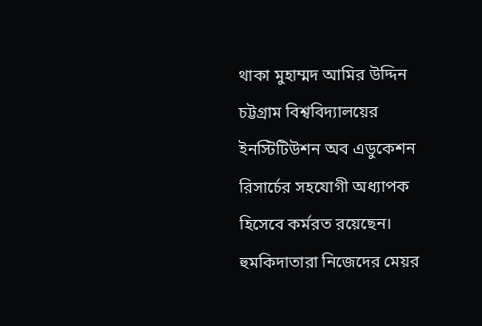থাকা মুহাম্মদ আমির উদ্দিন চট্টগ্রাম বিশ্ববিদ্যালয়ের ইনস্টিটিউশন অব এডুকেশন রিসার্চের সহযোগী অধ্যাপক হিসেবে কর্মরত রয়েছেন। হুমকিদাতারা নিজেদের মেয়র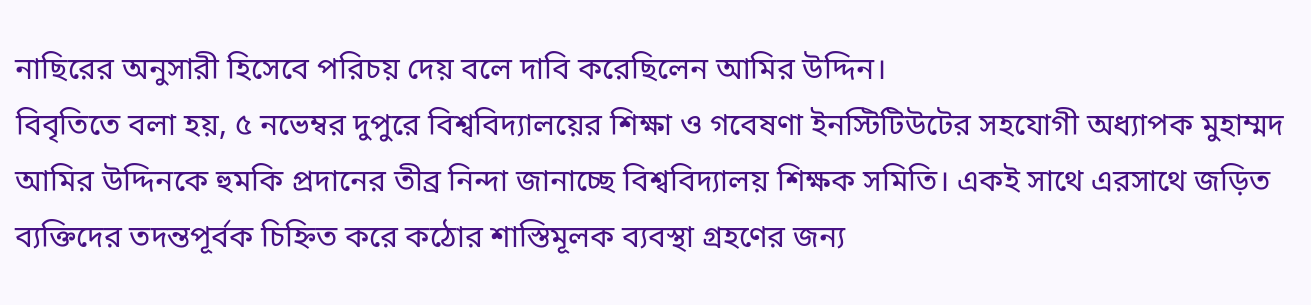নাছিরের অনুসারী হিসেবে পরিচয় দেয় বলে দাবি করেছিলেন আমির উদ্দিন।
বিবৃতিতে বলা হয়, ৫ নভেম্বর দুপুরে বিশ্ববিদ্যালয়ের শিক্ষা ও গবেষণা ইনস্টিটিউটের সহযোগী অধ্যাপক মুহাম্মদ আমির উদ্দিনকে হুমকি প্রদানের তীব্র নিন্দা জানাচ্ছে বিশ্ববিদ্যালয় শিক্ষক সমিতি। একই সাথে এরসাথে জড়িত ব্যক্তিদের তদন্তপূর্বক চিহ্নিত করে কঠোর শাস্তিমূলক ব্যবস্থা গ্রহণের জন্য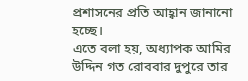প্রশাসনের প্রতি আহ্বান জানানো হচ্ছে।
এতে বলা হয়, অধ্যাপক আমির উদ্দিন গত রোববার দুপুরে তার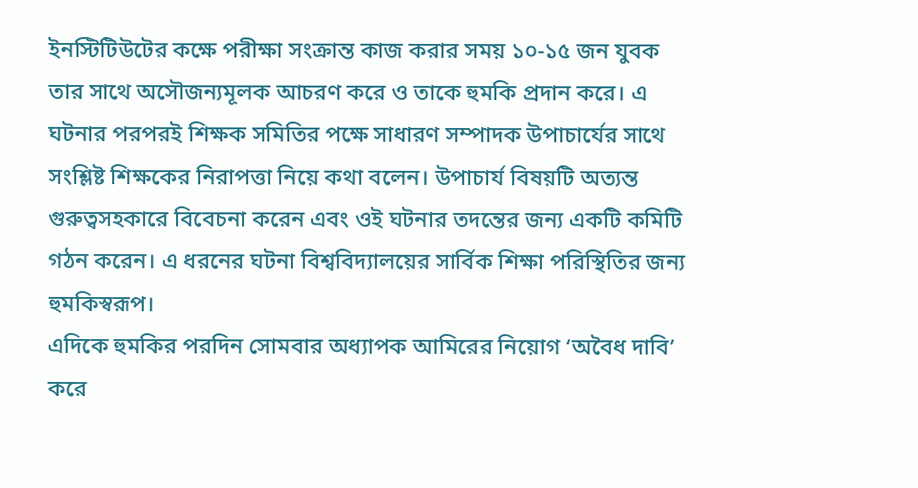ইনস্টিটিউটের কক্ষে পরীক্ষা সংক্রান্ত কাজ করার সময় ১০-১৫ জন যুবক তার সাথে অসৌজন্যমূলক আচরণ করে ও তাকে হুমকি প্রদান করে। এ ঘটনার পরপরই শিক্ষক সমিতির পক্ষে সাধারণ সম্পাদক উপাচার্যের সাথে সংশ্লিষ্ট শিক্ষকের নিরাপত্তা নিয়ে কথা বলেন। উপাচার্য বিষয়টি অত্যন্ত গুরুত্বসহকারে বিবেচনা করেন এবং ওই ঘটনার তদন্তের জন্য একটি কমিটি গঠন করেন। এ ধরনের ঘটনা বিশ্ববিদ্যালয়ের সার্বিক শিক্ষা পরিস্থিতির জন্য হুমকিস্বরূপ।
এদিকে হুমকির পরদিন সোমবার অধ্যাপক আমিরের নিয়োগ ‘অবৈধ দাবি’ করে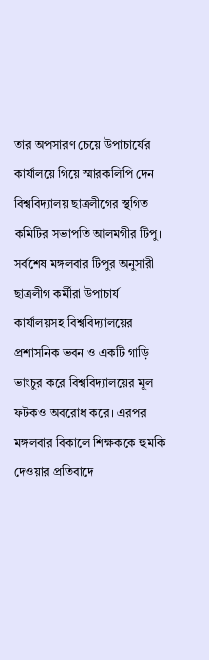তার অপসারণ চেয়ে উপাচার্যের কার্যালয়ে গিয়ে স্মারকলিপি দেন বিশ্ববিদ্যালয় ছাত্রলীগের স্থগিত কমিটির সভাপতি আলমগীর টিপু। সর্বশেষ মঙ্গলবার টিপুর অনুসারী ছাত্রলীগ কর্মীরা উপাচার্য কার্যালয়সহ বিশ্ববিদ্যালয়ের প্রশাসনিক ভবন ও একটি গাড়ি ভাংচুর করে বিশ্ববিদ্যালয়ের মূল ফটকও অবরোধ করে। এরপর মঙ্গলবার বিকালে শিক্ষককে হুমকি দেওয়ার প্রতিবাদে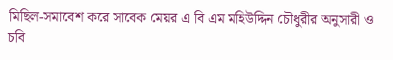মিছিল-সমাবেশ করে সাবেক মেয়র এ বি এম মহিউদ্দিন চৌধুরীর অনুসারী ও চবি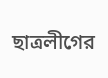ছাত্রলীগের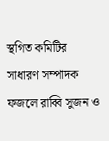স্থগিত কমিটির সাধারণ সম্পাদক ফজলে রাব্বি সুজন ও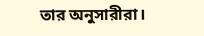তার অনুসারীরা।